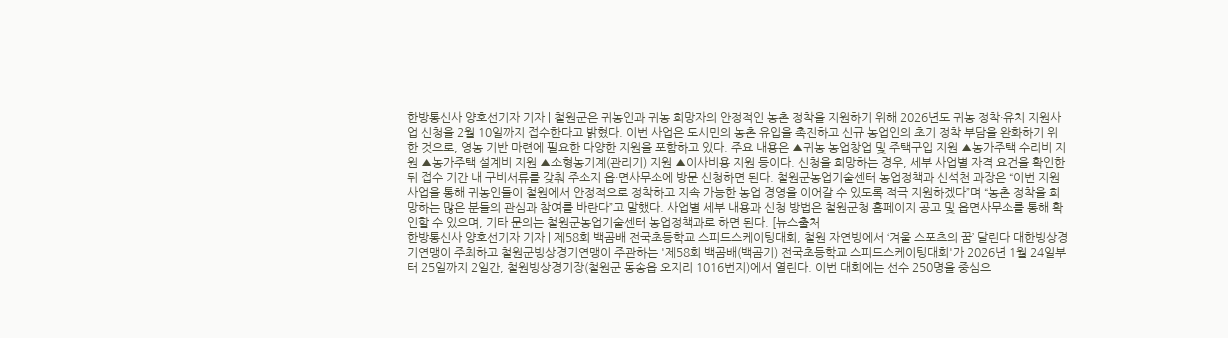한방통신사 양호선기자 기자 | 철원군은 귀농인과 귀농 희망자의 안정적인 농촌 정착을 지원하기 위해 2026년도 귀농 정착·유치 지원사업 신청을 2월 10일까지 접수한다고 밝혔다. 이번 사업은 도시민의 농촌 유입을 촉진하고 신규 농업인의 초기 정착 부담을 완화하기 위한 것으로, 영농 기반 마련에 필요한 다양한 지원을 포함하고 있다. 주요 내용은 ▲귀농 농업창업 및 주택구입 지원 ▲농가주택 수리비 지원 ▲농가주택 설계비 지원 ▲소형농기계(관리기) 지원 ▲이사비용 지원 등이다. 신청을 희망하는 경우, 세부 사업별 자격 요건을 확인한 뒤 접수 기간 내 구비서류를 갖춰 주소지 읍·면사무소에 방문 신청하면 된다. 철원군농업기술센터 농업정책과 신석천 과장은 “이번 지원사업을 통해 귀농인들이 철원에서 안정적으로 정착하고 지속 가능한 농업 경영을 이어갈 수 있도록 적극 지원하겠다”며 “농촌 정착을 희망하는 많은 분들의 관심과 참여를 바란다”고 말했다. 사업별 세부 내용과 신청 방법은 철원군청 홈페이지 공고 및 읍면사무소를 통해 확인할 수 있으며, 기타 문의는 철원군농업기술센터 농업정책과로 하면 된다. [뉴스출처
한방통신사 양호선기자 기자 | 제58회 백곰배 전국초등학교 스피드스케이팅대회, 철원 자연빙에서 ‘겨울 스포츠의 꿈’ 달린다 대한빙상경기연맹이 주최하고 철원군빙상경기연맹이 주관하는 '제58회 백곰배(백곰기) 전국초등학교 스피드스케이팅대회'가 2026년 1월 24일부터 25일까지 2일간, 철원빙상경기장(철원군 동송읍 오지리 1016번지)에서 열린다. 이번 대회에는 선수 250명을 중심으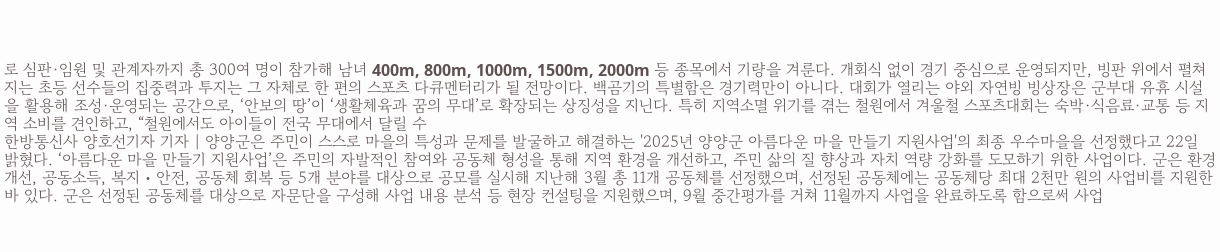로 심판·임원 및 관계자까지 총 300여 명이 참가해 남녀 400m, 800m, 1000m, 1500m, 2000m 등 종목에서 기량을 겨룬다. 개회식 없이 경기 중심으로 운영되지만, 빙판 위에서 펼쳐지는 초등 선수들의 집중력과 투지는 그 자체로 한 편의 스포츠 다큐멘터리가 될 전망이다. 백곰기의 특별함은 경기력만이 아니다. 대회가 열리는 야외 자연빙 빙상장은 군부대 유휴 시설을 활용해 조성·운영되는 공간으로, ‘안보의 땅’이 ‘생활체육과 꿈의 무대’로 확장되는 상징성을 지닌다. 특히 지역소멸 위기를 겪는 철원에서 겨울철 스포츠대회는 숙박·식음료·교통 등 지역 소비를 견인하고, “철원에서도 아이들이 전국 무대에서 달릴 수
한방통신사 양호선기자 기자 | 양양군은 주민이 스스로 마을의 특성과 문제를 발굴하고 해결하는 '2025년 양양군 아름다운 마을 만들기 지원사업'의 최종 우수마을을 선정했다고 22일 밝혔다. ‘아름다운 마을 만들기 지원사업’은 주민의 자발적인 참여와 공동체 형성을 통해 지역 환경을 개선하고, 주민 삶의 질 향상과 자치 역량 강화를 도모하기 위한 사업이다. 군은 환경개선, 공동소득, 복지・안전, 공동체 회복 등 5개 분야를 대상으로 공모를 실시해 지난해 3월 총 11개 공동체를 선정했으며, 선정된 공동체에는 공동체당 최대 2천만 원의 사업비를 지원한 바 있다. 군은 선정된 공동체를 대상으로 자문단을 구성해 사업 내용 분석 등 현장 컨설팅을 지원했으며, 9월 중간평가를 거쳐 11월까지 사업을 완료하도록 함으로써 사업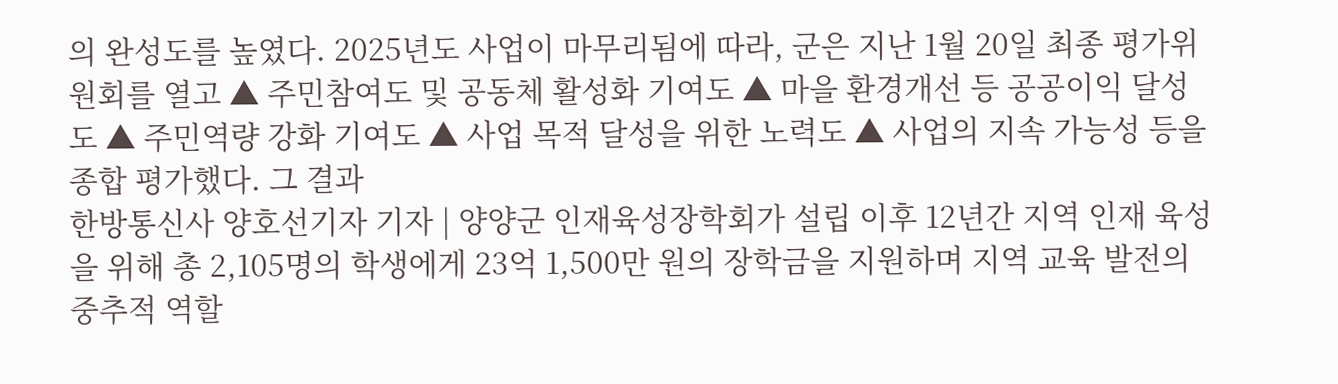의 완성도를 높였다. 2025년도 사업이 마무리됨에 따라, 군은 지난 1월 20일 최종 평가위원회를 열고 ▲ 주민참여도 및 공동체 활성화 기여도 ▲ 마을 환경개선 등 공공이익 달성도 ▲ 주민역량 강화 기여도 ▲ 사업 목적 달성을 위한 노력도 ▲ 사업의 지속 가능성 등을 종합 평가했다. 그 결과
한방통신사 양호선기자 기자 | 양양군 인재육성장학회가 설립 이후 12년간 지역 인재 육성을 위해 총 2,105명의 학생에게 23억 1,500만 원의 장학금을 지원하며 지역 교육 발전의 중추적 역할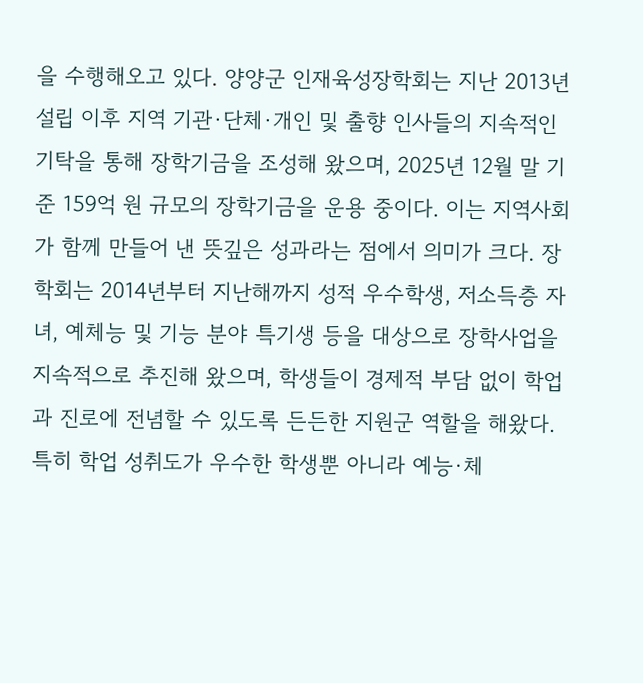을 수행해오고 있다. 양양군 인재육성장학회는 지난 2013년 설립 이후 지역 기관·단체·개인 및 출향 인사들의 지속적인 기탁을 통해 장학기금을 조성해 왔으며, 2025년 12월 말 기준 159억 원 규모의 장학기금을 운용 중이다. 이는 지역사회가 함께 만들어 낸 뜻깊은 성과라는 점에서 의미가 크다. 장학회는 2014년부터 지난해까지 성적 우수학생, 저소득층 자녀, 예체능 및 기능 분야 특기생 등을 대상으로 장학사업을 지속적으로 추진해 왔으며, 학생들이 경제적 부담 없이 학업과 진로에 전념할 수 있도록 든든한 지원군 역할을 해왔다. 특히 학업 성취도가 우수한 학생뿐 아니라 예능·체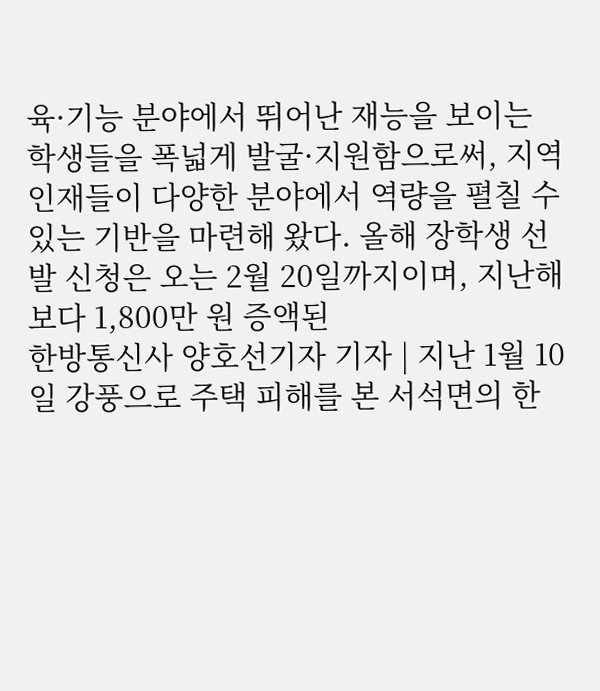육·기능 분야에서 뛰어난 재능을 보이는 학생들을 폭넓게 발굴·지원함으로써, 지역 인재들이 다양한 분야에서 역량을 펼칠 수 있는 기반을 마련해 왔다. 올해 장학생 선발 신청은 오는 2월 20일까지이며, 지난해보다 1,800만 원 증액된
한방통신사 양호선기자 기자 | 지난 1월 10일 강풍으로 주택 피해를 본 서석면의 한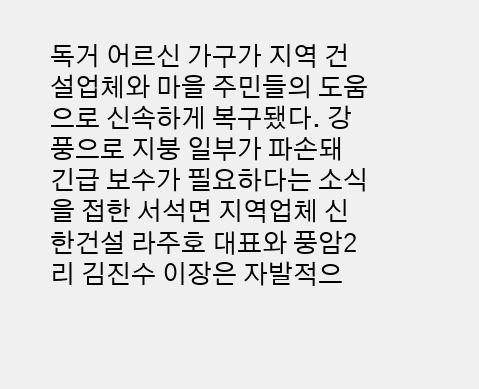독거 어르신 가구가 지역 건설업체와 마을 주민들의 도움으로 신속하게 복구됐다. 강풍으로 지붕 일부가 파손돼 긴급 보수가 필요하다는 소식을 접한 서석면 지역업체 신한건설 라주호 대표와 풍암2리 김진수 이장은 자발적으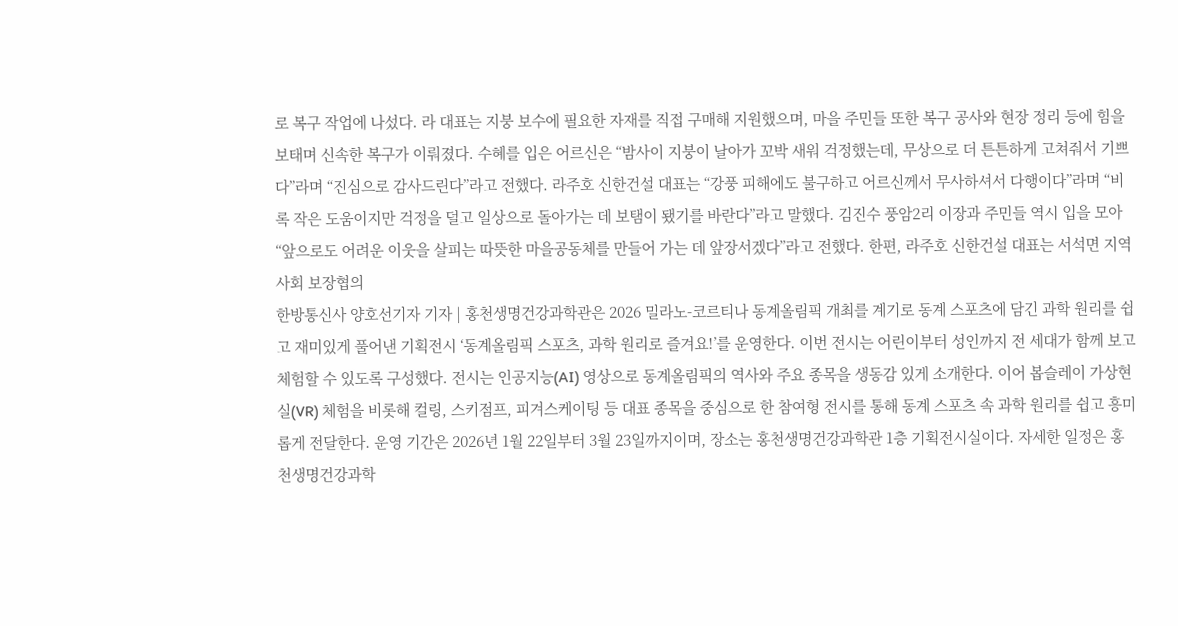로 복구 작업에 나섰다. 라 대표는 지붕 보수에 필요한 자재를 직접 구매해 지원했으며, 마을 주민들 또한 복구 공사와 현장 정리 등에 힘을 보태며 신속한 복구가 이뤄졌다. 수혜를 입은 어르신은 “밤사이 지붕이 날아가 꼬박 새워 걱정했는데, 무상으로 더 튼튼하게 고쳐줘서 기쁘다”라며 “진심으로 감사드린다”라고 전했다. 라주호 신한건설 대표는 “강풍 피해에도 불구하고 어르신께서 무사하셔서 다행이다”라며 “비록 작은 도움이지만 걱정을 덜고 일상으로 돌아가는 데 보탬이 됐기를 바란다”라고 말했다. 김진수 풍암2리 이장과 주민들 역시 입을 모아 “앞으로도 어려운 이웃을 살피는 따뜻한 마을공동체를 만들어 가는 데 앞장서겠다”라고 전했다. 한편, 라주호 신한건설 대표는 서석면 지역사회 보장협의
한방통신사 양호선기자 기자 | 홍천생명건강과학관은 2026 밀라노-코르티나 동계올림픽 개최를 계기로 동계 스포츠에 담긴 과학 원리를 쉽고 재미있게 풀어낸 기획전시 ‘동계올림픽 스포츠, 과학 원리로 즐겨요!’를 운영한다. 이번 전시는 어린이부터 성인까지 전 세대가 함께 보고 체험할 수 있도록 구성했다. 전시는 인공지능(AI) 영상으로 동계올림픽의 역사와 주요 종목을 생동감 있게 소개한다. 이어 봅슬레이 가상현실(VR) 체험을 비롯해 컬링, 스키점프, 피겨스케이팅 등 대표 종목을 중심으로 한 참여형 전시를 통해 동계 스포츠 속 과학 원리를 쉽고 흥미롭게 전달한다. 운영 기간은 2026년 1월 22일부터 3월 23일까지이며, 장소는 홍천생명건강과학관 1층 기획전시실이다. 자세한 일정은 홍천생명건강과학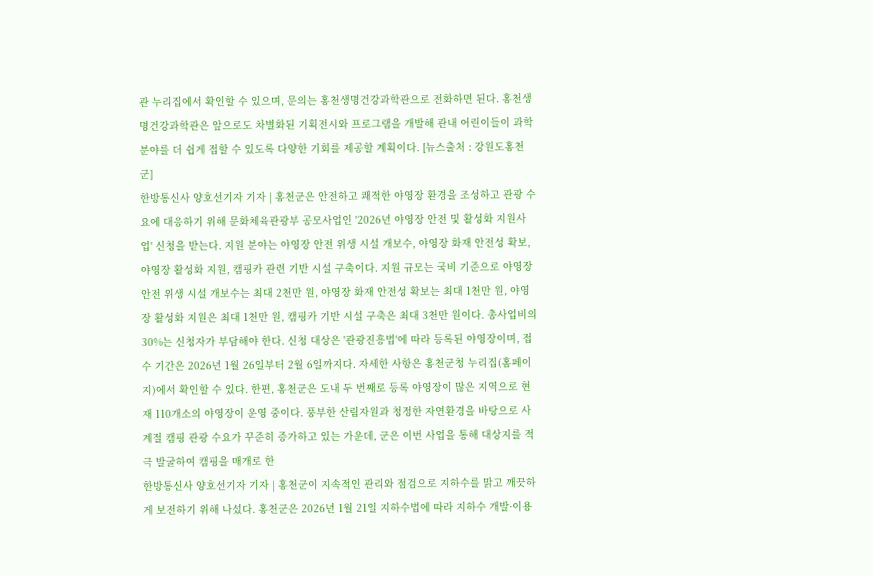관 누리집에서 확인할 수 있으며, 문의는 홍천생명건강과학관으로 전화하면 된다. 홍천생명건강과학관은 앞으로도 차별화된 기획전시와 프로그램을 개발해 관내 어린이들이 과학 분야를 더 쉽게 접할 수 있도록 다양한 기회를 제공할 계획이다. [뉴스출처 : 강원도홍천군]
한방통신사 양호선기자 기자 | 홍천군은 안전하고 쾌적한 야영장 환경을 조성하고 관광 수요에 대응하기 위해 문화체육관광부 공모사업인 '2026년 야영장 안전 및 활성화 지원사업' 신청을 받는다. 지원 분야는 야영장 안전 위생 시설 개보수, 야영장 화재 안전성 확보, 야영장 활성화 지원, 캠핑카 관련 기반 시설 구축이다. 지원 규모는 국비 기준으로 야영장 안전 위생 시설 개보수는 최대 2천만 원, 야영장 화재 안전성 확보는 최대 1천만 원, 야영장 활성화 지원은 최대 1천만 원, 캠핑카 기반 시설 구축은 최대 3천만 원이다. 총사업비의 30%는 신청자가 부담해야 한다. 신청 대상은 '관광진흥법'에 따라 등록된 야영장이며, 접수 기간은 2026년 1월 26일부터 2월 6일까지다. 자세한 사항은 홍천군청 누리집(홈페이지)에서 확인할 수 있다. 한편, 홍천군은 도내 두 번째로 등록 야영장이 많은 지역으로 현재 110개소의 야영장이 운영 중이다. 풍부한 산림자원과 청정한 자연환경을 바탕으로 사계절 캠핑 관광 수요가 꾸준히 증가하고 있는 가운데, 군은 이번 사업을 통해 대상지를 적극 발굴하여 캠핑을 매개로 한
한방통신사 양호선기자 기자 | 홍천군이 지속적인 관리와 점검으로 지하수를 맑고 깨끗하게 보전하기 위해 나섰다. 홍천군은 2026년 1월 21일 지하수법에 따라 지하수 개발·이용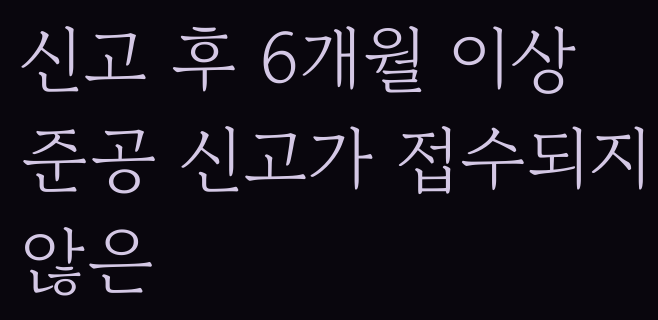신고 후 6개월 이상 준공 신고가 접수되지 않은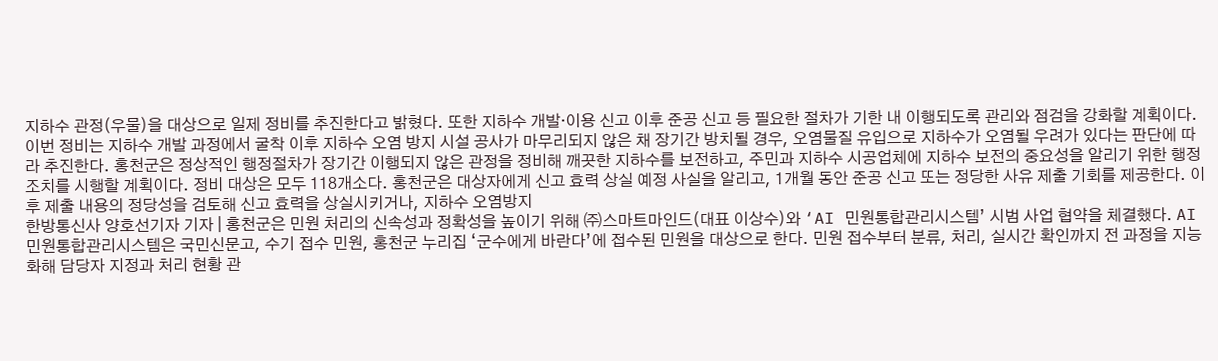지하수 관정(우물)을 대상으로 일제 정비를 추진한다고 밝혔다. 또한 지하수 개발·이용 신고 이후 준공 신고 등 필요한 절차가 기한 내 이행되도록 관리와 점검을 강화할 계획이다. 이번 정비는 지하수 개발 과정에서 굴착 이후 지하수 오염 방지 시설 공사가 마무리되지 않은 채 장기간 방치될 경우, 오염물질 유입으로 지하수가 오염될 우려가 있다는 판단에 따라 추진한다. 홍천군은 정상적인 행정절차가 장기간 이행되지 않은 관정을 정비해 깨끗한 지하수를 보전하고, 주민과 지하수 시공업체에 지하수 보전의 중요성을 알리기 위한 행정조치를 시행할 계획이다. 정비 대상은 모두 118개소다. 홍천군은 대상자에게 신고 효력 상실 예정 사실을 알리고, 1개월 동안 준공 신고 또는 정당한 사유 제출 기회를 제공한다. 이후 제출 내용의 정당성을 검토해 신고 효력을 상실시키거나, 지하수 오염방지
한방통신사 양호선기자 기자 | 홍천군은 민원 처리의 신속성과 정확성을 높이기 위해 ㈜스마트마인드(대표 이상수)와 ‘AI 민원통합관리시스템’ 시범 사업 협약을 체결했다. AI 민원통합관리시스템은 국민신문고, 수기 접수 민원, 홍천군 누리집 ‘군수에게 바란다’에 접수된 민원을 대상으로 한다. 민원 접수부터 분류, 처리, 실시간 확인까지 전 과정을 지능화해 담당자 지정과 처리 현황 관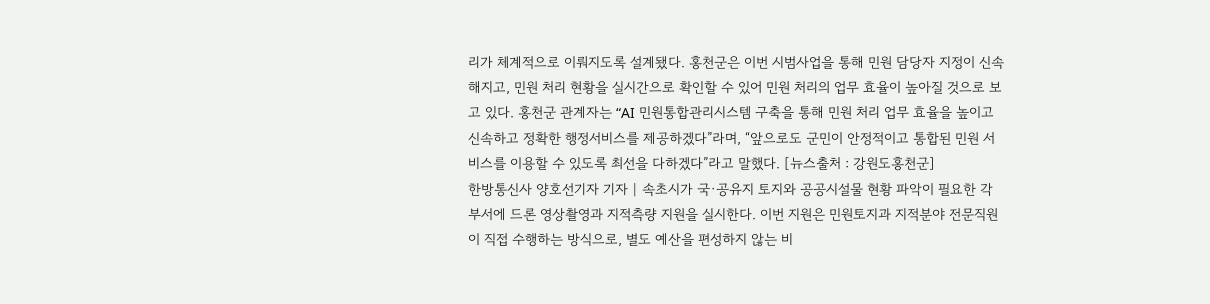리가 체계적으로 이뤄지도록 설계됐다. 홍천군은 이번 시범사업을 통해 민원 담당자 지정이 신속해지고, 민원 처리 현황을 실시간으로 확인할 수 있어 민원 처리의 업무 효율이 높아질 것으로 보고 있다. 홍천군 관계자는 “AI 민원통합관리시스템 구축을 통해 민원 처리 업무 효율을 높이고 신속하고 정확한 행정서비스를 제공하겠다”라며, “앞으로도 군민이 안정적이고 통합된 민원 서비스를 이용할 수 있도록 최선을 다하겠다”라고 말했다. [뉴스출처 : 강원도홍천군]
한방통신사 양호선기자 기자 | 속초시가 국·공유지 토지와 공공시설물 현황 파악이 필요한 각 부서에 드론 영상촬영과 지적측량 지원을 실시한다. 이번 지원은 민원토지과 지적분야 전문직원이 직접 수행하는 방식으로, 별도 예산을 편성하지 않는 비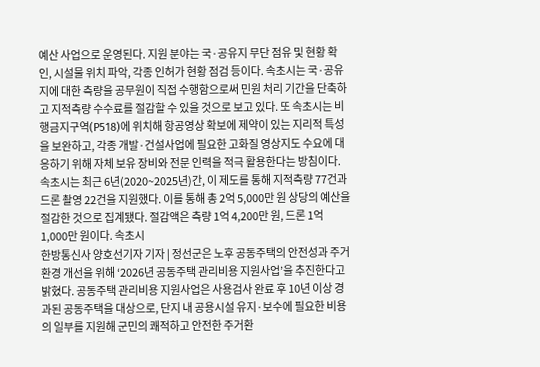예산 사업으로 운영된다. 지원 분야는 국·공유지 무단 점유 및 현황 확인, 시설물 위치 파악, 각종 인허가 현황 점검 등이다. 속초시는 국·공유지에 대한 측량을 공무원이 직접 수행함으로써 민원 처리 기간을 단축하고 지적측량 수수료를 절감할 수 있을 것으로 보고 있다. 또 속초시는 비행금지구역(P518)에 위치해 항공영상 확보에 제약이 있는 지리적 특성을 보완하고, 각종 개발·건설사업에 필요한 고화질 영상지도 수요에 대응하기 위해 자체 보유 장비와 전문 인력을 적극 활용한다는 방침이다. 속초시는 최근 6년(2020~2025년)간, 이 제도를 통해 지적측량 77건과 드론 촬영 22건을 지원했다. 이를 통해 총 2억 5,000만 원 상당의 예산을 절감한 것으로 집계됐다. 절감액은 측량 1억 4,200만 원, 드론 1억 1,000만 원이다. 속초시
한방통신사 양호선기자 기자 | 정선군은 노후 공동주택의 안전성과 주거환경 개선을 위해 ‘2026년 공동주택 관리비용 지원사업’을 추진한다고 밝혔다. 공동주택 관리비용 지원사업은 사용검사 완료 후 10년 이상 경과된 공동주택을 대상으로, 단지 내 공용시설 유지·보수에 필요한 비용의 일부를 지원해 군민의 쾌적하고 안전한 주거환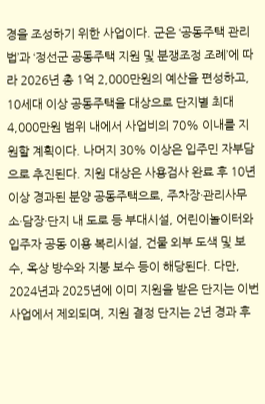경을 조성하기 위한 사업이다. 군은 ‘공동주택 관리법’과 ‘정선군 공동주택 지원 및 분쟁조정 조례’에 따라 2026년 총 1억 2,000만원의 예산을 편성하고, 10세대 이상 공동주택을 대상으로 단지별 최대 4,000만원 범위 내에서 사업비의 70% 이내를 지원할 계획이다. 나머지 30% 이상은 입주민 자부담으로 추진된다. 지원 대상은 사용검사 완료 후 10년 이상 경과된 분양 공동주택으로, 주차장·관리사무소·담장·단지 내 도로 등 부대시설, 어린이놀이터와 입주자 공동 이용 복리시설, 건물 외부 도색 및 보수, 옥상 방수와 지붕 보수 등이 해당된다. 다만, 2024년과 2025년에 이미 지원을 받은 단지는 이번 사업에서 제외되며, 지원 결정 단지는 2년 경과 후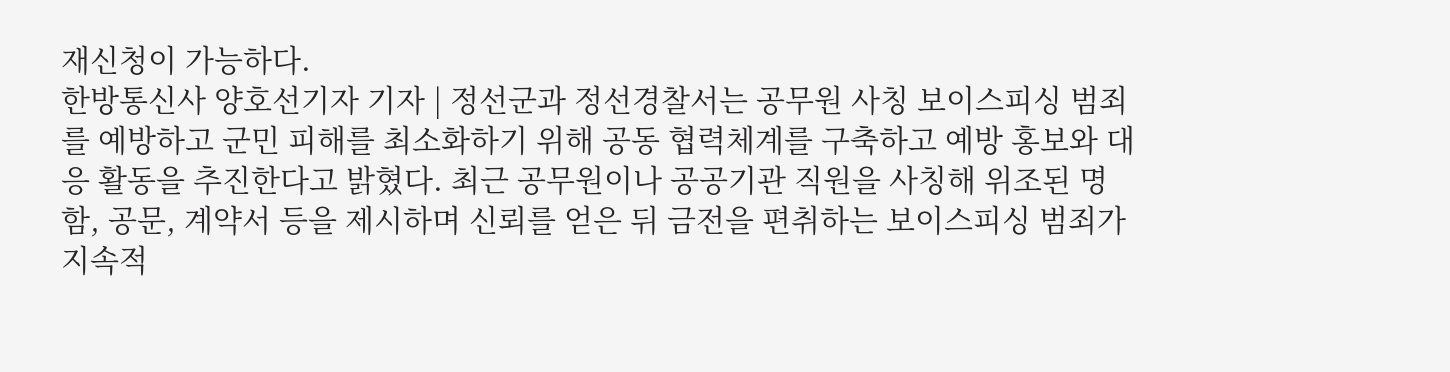재신청이 가능하다.
한방통신사 양호선기자 기자 | 정선군과 정선경찰서는 공무원 사칭 보이스피싱 범죄를 예방하고 군민 피해를 최소화하기 위해 공동 협력체계를 구축하고 예방 홍보와 대응 활동을 추진한다고 밝혔다. 최근 공무원이나 공공기관 직원을 사칭해 위조된 명함, 공문, 계약서 등을 제시하며 신뢰를 얻은 뒤 금전을 편취하는 보이스피싱 범죄가 지속적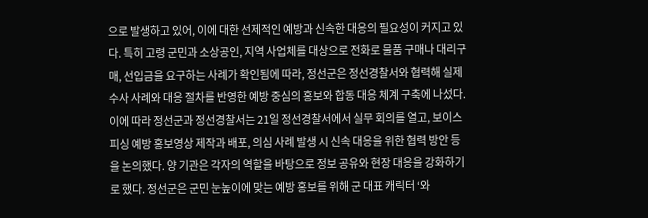으로 발생하고 있어, 이에 대한 선제적인 예방과 신속한 대응의 필요성이 커지고 있다. 특히 고령 군민과 소상공인, 지역 사업체를 대상으로 전화로 물품 구매나 대리구매, 선입금을 요구하는 사례가 확인됨에 따라, 정선군은 정선경찰서와 협력해 실제 수사 사례와 대응 절차를 반영한 예방 중심의 홍보와 합동 대응 체계 구축에 나섰다. 이에 따라 정선군과 정선경찰서는 21일 정선경찰서에서 실무 회의를 열고, 보이스피싱 예방 홍보영상 제작과 배포, 의심 사례 발생 시 신속 대응을 위한 협력 방안 등을 논의했다. 양 기관은 각자의 역할을 바탕으로 정보 공유와 현장 대응을 강화하기로 했다. 정선군은 군민 눈높이에 맞는 예방 홍보를 위해 군 대표 캐릭터 ‘와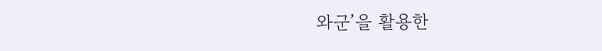와군’을 활용한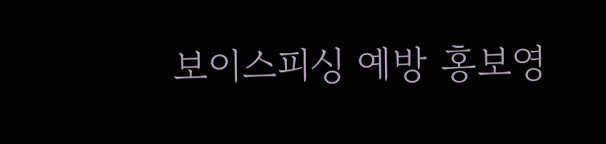보이스피싱 예방 홍보영